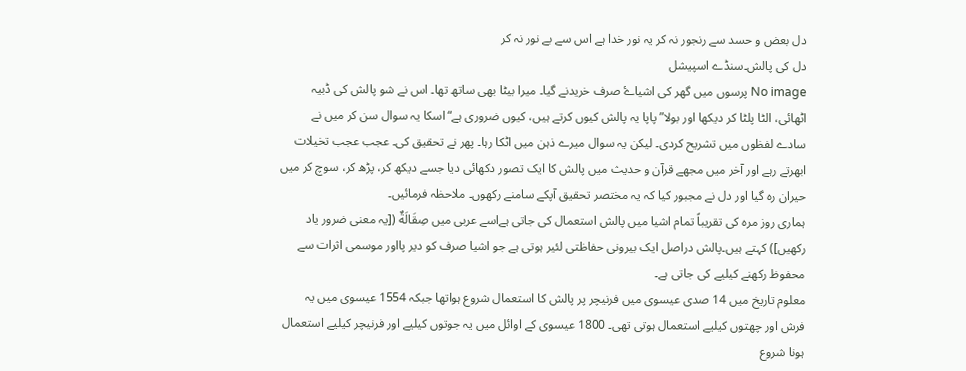دل بعض و حسد سے رنجور نہ کر یہ نور خدا ہے اس سے بے نور نہ کر
دل کی پالش۔سنڈے اسپیشل
No image پرسوں میں گھر کی اشیاۓ صرف خریدنے گیا۔ میرا بیٹا بھی ساتھ تھا۔ اس نے شو پالش کی ڈبیہ اٹھائی، الٹا پلٹا کر دیکھا اور بولا”پاپا یہ پالش کیوں کرتے ہیں، کیوں ضروری ہے“اسکا یہ سوال سن کر میں نے سادے لفظوں میں تشریح کردی۔ لیکن یہ سوال میرے ذہن میں اٹکا رہا۔ پھر نے تحقیق کی۔ عجب عجب تخیلات ابھرتے رہے اور آخر میں مجھے قرآن و حدیث میں پالش کا ایک تصور دکھائی دیا جسے دیکھ کر، پڑھ کر، سوچ کر میں حیران رہ گیا اور دل نے مجبور کیا کہ یہ مختصر تحقیق آپکے سامنے رکھوں۔ ملاحظہ فرمائیں۔
ہماری روز مرہ کی تقریباً تمام اشیا میں پالش استعمال کی جاتی ہےاسے عربی میں صِقَالَةٌ ([یہ معنی ضرور یاد رکھیں]) کہتے ہیں۔پالش دراصل ایک بیرونی حفاظتی لئیر ہوتی ہے جو اشیا صرف کو دیر پااور موسمی اثرات سے محفوظ رکھنے کیلیے کی جاتی ہے۔
معلوم تاریخ میں 14 صدی عیسوی میں فرنیچر پر پالش کا استعمال شروع ہواتھا جبکہ 1554 عیسوی میں یہ فرش اور چھتوں کیلیے استعمال ہوتی تھی۔ 1800 عیسوی کے اوائل میں یہ جوتوں کیلیے اور فرنیچر کیلیے استعمال ہونا شروع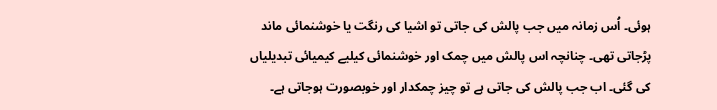ہوئی۔ اُس زمانہ میں جب پالش کی جاتی تو اشیا کی رنگت یا خوشنمائی ماند پڑجاتی تھی۔ چنانچہ اس پالش میں چمک اور خوشنمائی کیلیے کیمیائی تبدیلیاں کی گئی۔ اب جب پالش کی جاتی ہے تو چیز چمکدار اور خوبصورت ہوجاتی ہے۔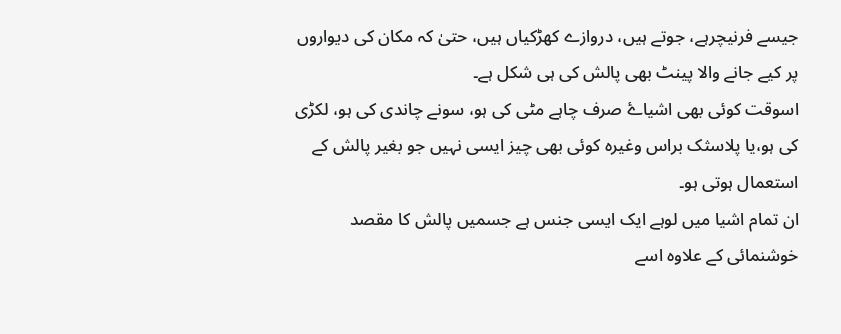جیسے فرنیچرہے، جوتے ہیں، دروازے کھڑکیاں ہیں، حتیٰ کہ مکان کی دیواروں پر کیے جانے والا پینٹ بھی پالش کی ہی شکل ہے۔
اسوقت کوئی بھی اشیاۓ صرف چاہے مٹی کی ہو، سونے چاندی کی ہو، لکڑی کی ہو،یا پلاسثک براس وغیرہ کوئی بھی چیز ایسی نہیں جو بغیر پالش کے استعمال ہوتی ہو۔
ان تمام اشیا میں لوہے ایک ایسی جنس ہے جسمیں پالش کا مقصد خوشنمائی کے علاوہ اسے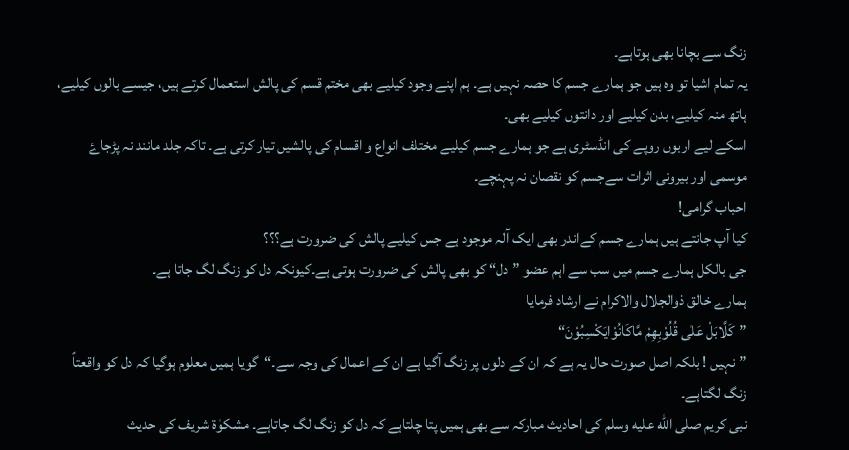زنگ سے بچانا بھی ہوتاہے۔
یہ تمام اشیا تو وہ ہیں جو ہمارے جسم کا حصہ نہیں ہے۔ ہم اپنے وجود کیلیے بھی مختم قسم کی پالش استعمال کرتے ہیں، جیسے بالوں کیلیے، ہاتھ منہ کیلیے، بدن کیلیے اور دانتوں کیلیے بھی۔
اسکے لیے اربوں روپے کی انڈسٹری ہے جو ہمارے جسم کیلیے مختلف انواع و اقسام کی پالشیں تیار کرتی ہے۔ تاکہ جلد مانند نہ پڑجاۓ موسمی اور بیرونی اثرات سےجسم کو نقصان نہ پہنچے۔
احباب گرامی!
کیا آپ جانتے ہیں ہمارے جسم کےاندر بھی ایک آلہ موجود ہے جس کیلیے پالش کی ضرورت ہے؟؟؟
جی بالکل ہمارے جسم میں سب سے اہم عضو ”دل“ کو بھی پالش کی ضرورت ہوتی ہے۔کیونکہ دل کو زنگ لگ جاتا ہے۔
ہمارے خالق ذوالجلال والاکرام نے ارشاد فرمایا
”كَلَّابَلْ عَلٰی قُلُوْبِهِمْ مَّاكَانُوْایَكْسِبُوْنَ“
”نہیں ! بلکہ اصل صورت حال یہ ہے کہ ان کے دلوں پر زنگ آگیا ہے ان کے اعمال کی وجہ سے۔“گویا ہمیں معلوم ہوگیا کہ دل کو واقعتاً زنگ لگتاہے۔
نبی کریم صلى الله عليه وسلم کی احادیث مبارکہ سے بھی ہمیں پتا چلتاہے کہ دل کو زنگ لگ جاتاہے۔ مشکوٰة شریف کی حدیث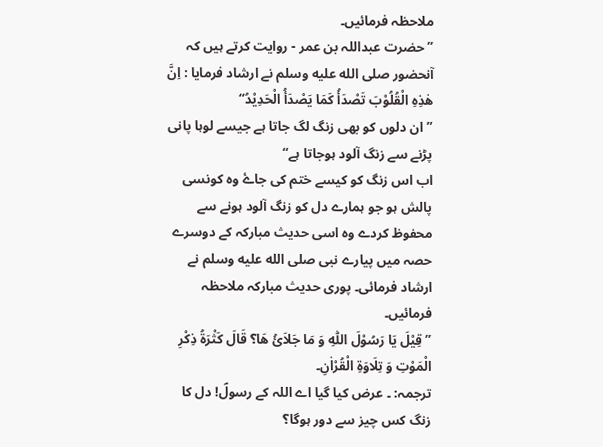ملاحظہ فرمائیں۔
”حضرت عبداللہ بن عمر - روایت کرتے ہیں کہ آنحضور صلى الله عليه وسلم نے ارشاد فرمایا : اِنَّ ھٰذِہِ الْقُلُوْبَ تَصْدَأُ کَمَا یَصْدَأُ الْحَدِیْدُ“
”ان دلوں کو بھی زنگ لگ جاتا ہے جیسے لوہا پانی پڑنے سے زنگ آلود ہوجاتا ہے“
اب اس زنگ کو کیسے ختم کی جاۓ وہ کونسی پالش ہو جو ہمارے دل کو زنگ آلود ہونے سے محفوظ کردے وہ اسی حدیث مبارکہ کے دوسرے حصہ میں پیارے نبی صلى الله عليه وسلم نے ارشاد فرمائی۔ پوری حدیث مبارکہ ملاحظہ فرمائیں۔
” قِیْلَ یَا رَسُوْلَ اللّٰہِ وَ مَا جَلاَئُ ھَا؟ قَالَ کَثْرَۃُ ذِکْرِ الْمَوْتِ وَ تِلَاوَۃِ الْقُرْاٰنِ۔
ترجمہ: ۔ عرض کیا گیا اے اللہ کے رسولؐ! دل کا زنگ کس چیز سے دور ہوگا؟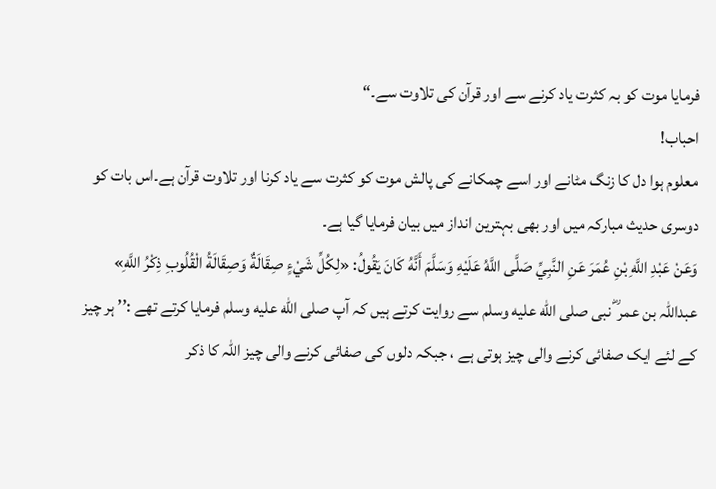فرمایا موت کو بہ کثرت یاد کرنے سے اور قرآن کی تلاوت سے۔“
احباب!
معلوم ہوا دل کا زنگ مٹانے اور اسے چمکانے کی پالش موت کو کثرت سے یاد کرنا اور تلاوت قرآن ہے۔اس بات کو دوسری حدیث مبارکہ میں اور بھی بہترین انداز میں بیان فرمایا گیا ہے۔
وَعَنْ عَبْدِ اللَّهِ بْنِ عُمَرَ عَنِ النَّبِيِّ صَلَّى اللَّهُ عَلَيْهِ وَسَلَّمَ أَنَّهُ كَانَ يَقُولُ: «لِكُلِّ شَيْءٍ صِقَالَةٌ وَصِقَالَةُ الْقُلُوبِ ذِكْرُ اللَّهِ»
عبداللہ بن عمر ؓ نبی صلى الله عليه وسلم سے روایت کرتے ہیں کہ آپ صلى الله عليه وسلم فرمایا کرتے تھے :’’ ہر چیز کے لئے ایک صفائی کرنے والی چیز ہوتی ہے ، جبکہ دلوں کی صفائی کرنے والی چیز اللہ کا ذکر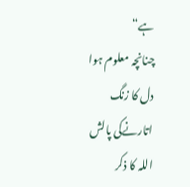ہے“
چنانچہ معلوم ہوا دل کا زنگ اتارنےکی پالش اللہ کا ذکر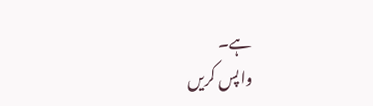ہے۔
واپس کریں